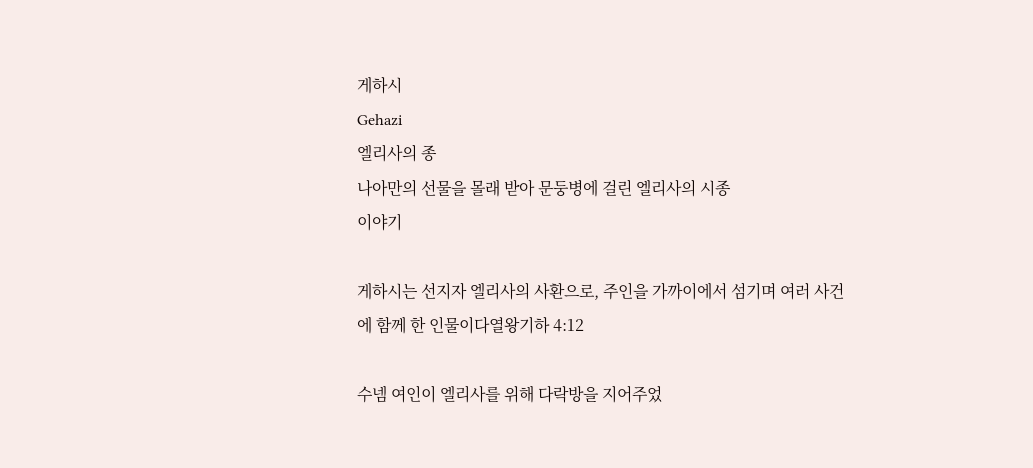게하시
Gehazi
엘리사의 종
나아만의 선물을 몰래 받아 문둥병에 걸린 엘리사의 시종
이야기

게하시는 선지자 엘리사의 사환으로, 주인을 가까이에서 섬기며 여러 사건에 함께 한 인물이다열왕기하 4:12

수넴 여인이 엘리사를 위해 다락방을 지어주었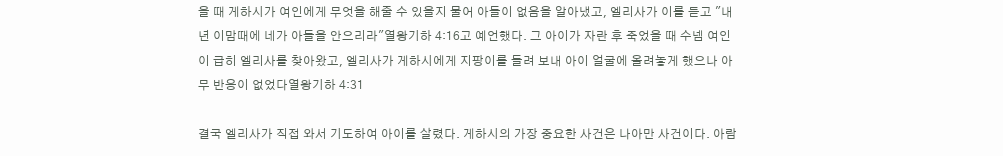을 때 게하시가 여인에게 무엇을 해줄 수 있을지 물어 아들이 없음을 알아냈고, 엘리사가 이를 듣고 "내년 이맘때에 네가 아들을 안으리라"열왕기하 4:16고 예언했다. 그 아이가 자란 후 죽었을 때 수넴 여인이 급히 엘리사를 찾아왔고, 엘리사가 게하시에게 지팡이를 들려 보내 아이 얼굴에 올려놓게 했으나 아무 반응이 없었다열왕기하 4:31

결국 엘리사가 직접 와서 기도하여 아이를 살렸다. 게하시의 가장 중요한 사건은 나아만 사건이다. 아람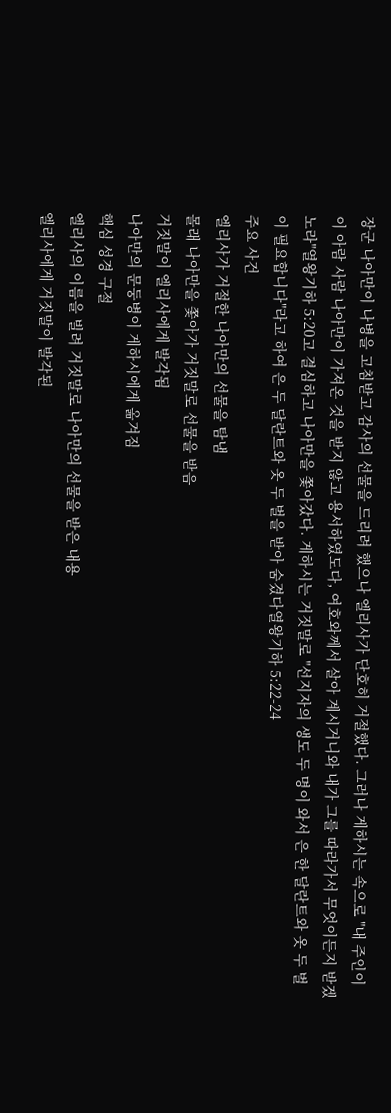장군 나아만이 나병을 고침받고 감사의 선물을 드리려 했으나 엘리사가 단호히 거절했다. 그러나 게하시는 속으로 "내 주인이 이 아람 사람 나아만이 가져온 것을 받지 않고 용서하였도다, 여호와께서 살아 계시거니와 내가 그를 따라가서 무엇이든지 받겠노라"열왕기하 5:20고 결심하고 나아만을 쫓아갔다. 게하시는 거짓말로 "선지자의 생도 두 명이 와서 은 한 달란트와 옷 두 벌이 필요합니다"라고 하여 은 두 달란트와 옷 두 벌을 받아 숨겼다열왕기하 5:22-24
주요 사건
엘리사가 거절한 나아만의 선물을 탐냄
몰래 나아만을 쫓아가 거짓말로 선물을 받음
거짓말이 엘리사에게 발각됨
나아만의 문둥병이 게하시에게 옮겨짐
핵심 성경 구절
엘리사의 이름을 빌려 거짓말로 나아만의 선물을 받은 내용
엘리사에게 거짓말이 발각된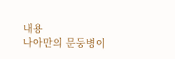내용
나아만의 문둥병이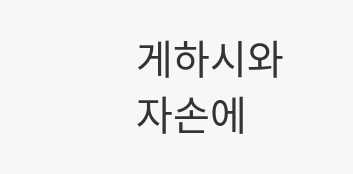게하시와 자손에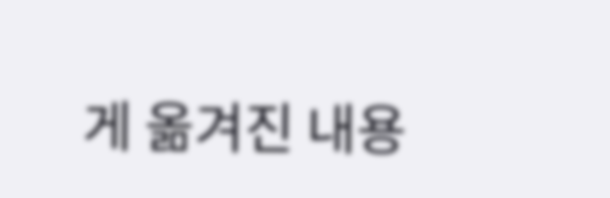게 옮겨진 내용